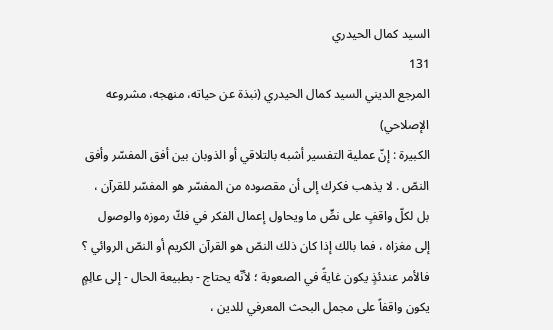السيد كمال الحيدري
131
المرجع الديني السيد كمال الحيدري (نبذة عن حياته، منهجه، مشروعه الإصلاحي)
الكبيرة : إنّ عملية التفسير أشبه بالتلاقي أو الذوبان بين أفق المفسّر وأفق النصّ . لا يذهب فكرك إلى أن مقصوده من المفسّر هو المفسّر للقرآن ، بل لكلّ واقفٍ على نصٍّ ما ويحاول إعمال الفكر في فكّ رموزه والوصول إلى مغزاه ، فما بالك إذا كان ذلك النصّ هو القرآن الكريم أو النصّ الروائي ؟ فالأمر عندئذٍ يكون غايةً في الصعوبة ؛ لأنّه يحتاج - بطبيعة الحال - إلى عالِمٍ يكون واقفاً على مجمل البحث المعرفي للدين ،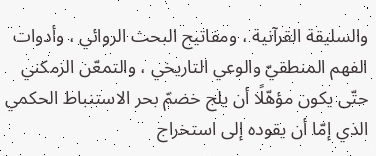والسليقة القرآنية ، ومفاتيح البحث الروائي ، وأدوات الفهم المنطقيّ والوعي التاريخي ، والتمعّن الزمكني حتّى يكون مؤهّلًا أن يلج خضمّ بحر الاستنباط الحكمي الذي إمّا أن يقوده إلى استخراج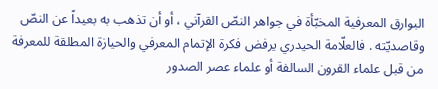البوارق المعرفية المخبّأة في جواهر النصّ القرآني ، أو أن تذهب به بعيداً عن النصّ وقاصديّته . فالعلّامة الحيدري يرفض فكرة الإتمام المعرفي والحيازة المطلقة للمعرفة من قبل علماء القرون السالفة أو علماء عصر الصدور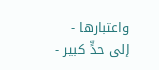واعتبارها - إلى حدٍّ كبير -